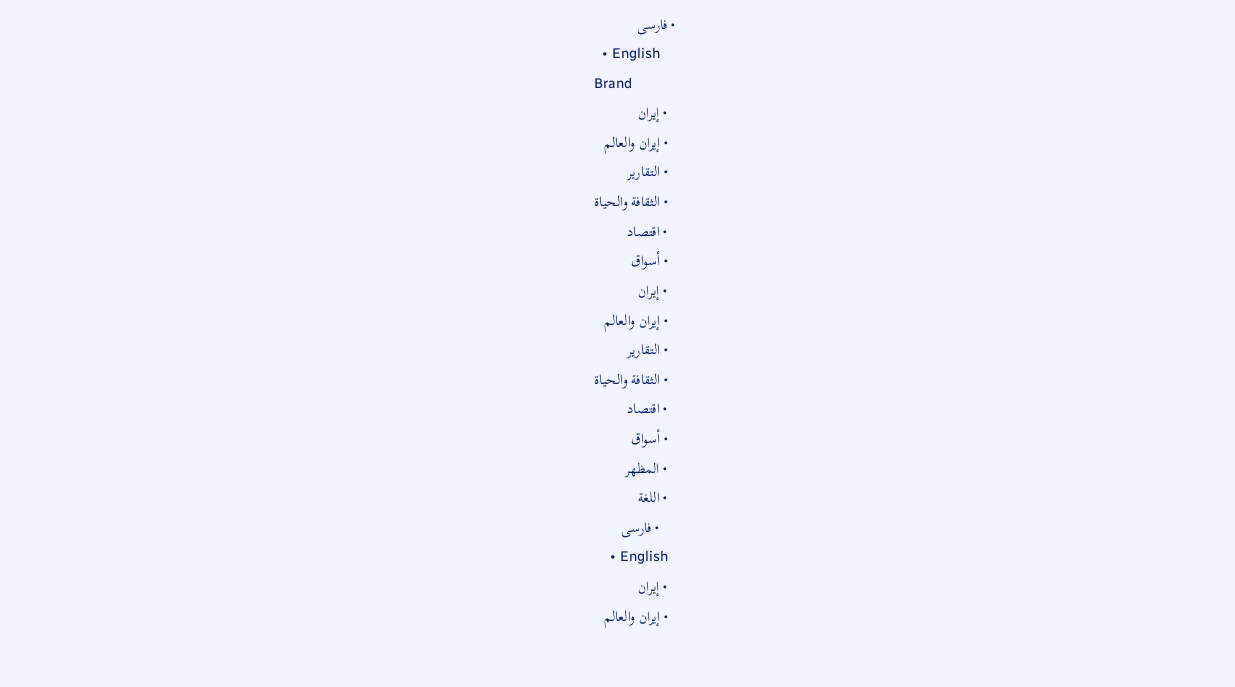• فارسی
  • English
Brand
  • إيران
  • إيران والعالم
  • التقارير
  • الثقافة والحياة
  • اقتصاد
  • أسواق
  • إيران
  • إيران والعالم
  • التقارير
  • الثقافة والحياة
  • اقتصاد
  • أسواق
  • المظهر
  • اللغة
    • فارسی
    • English
  • إيران
  • إيران والعالم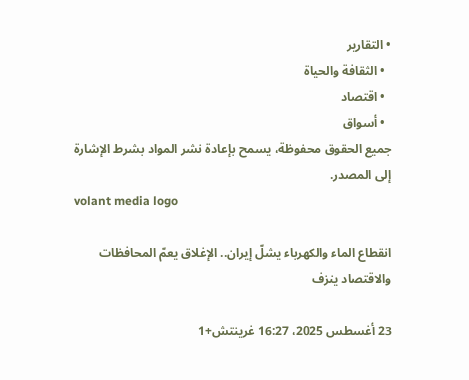• التقارير
  • الثقافة والحياة
  • اقتصاد
  • أسواق
جميع الحقوق محفوظة، يسمح بإعادة نشر المواد بشرط الإشارة إلى المصدر.
volant media logo

انقطاع الماء والكهرباء يشلّ إيران.. الإغلاق يعمّ المحافظات والاقتصاد ينزف

23 أغسطس 2025، 16:27 غرينتش+1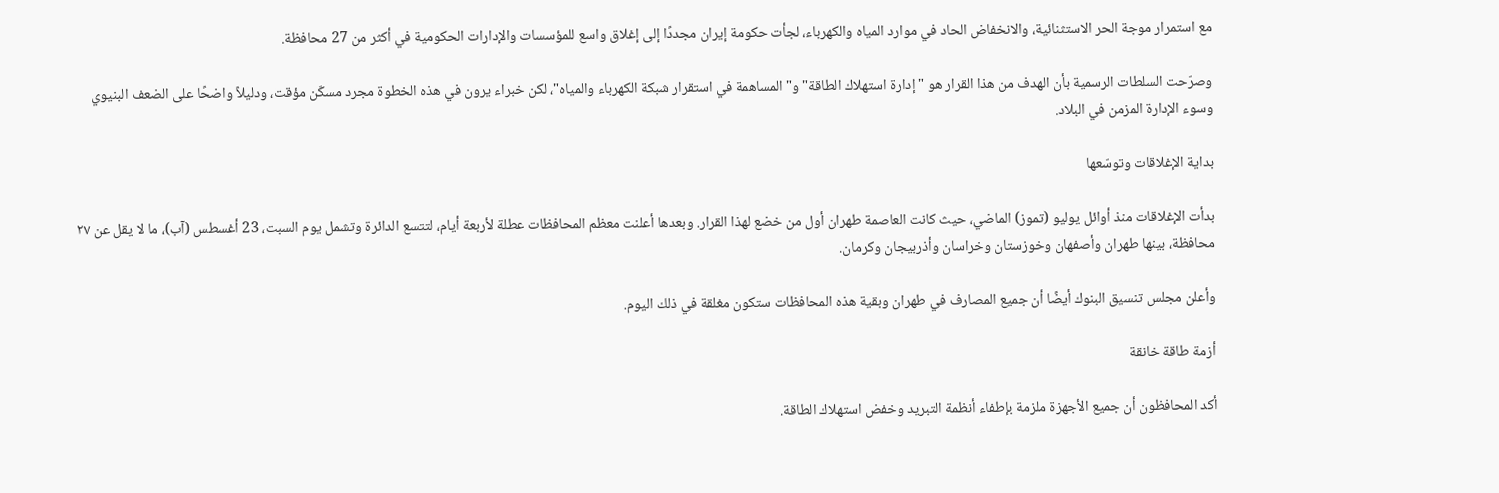مع استمرار موجة الحر الاستثنائية، والانخفاض الحاد في موارد المياه والكهرباء، لجأت حكومة إيران مجددًا إلى إغلاق واسع للمؤسسات والإدارات الحكومية في أكثر من 27 محافظة.

وصرّحت السلطات الرسمية بأن الهدف من هذا القرار هو "إدارة استهلاك الطاقة" و"المساهمة في استقرار شبكة الكهرباء والمياه"، لكن خبراء يرون في هذه الخطوة مجرد مسكّن مؤقت، ودليلاً واضحًا على الضعف البنيوي وسوء الإدارة المزمن في البلاد.

بداية الإغلاقات وتوسّعها

بدأت الإغلاقات منذ أوائل يوليو (تموز) الماضي، حيث كانت العاصمة طهران أول من خضع لهذا القرار. وبعدها أعلنت معظم المحافظات عطلة لأربعة أيام، لتتسع الدائرة وتشمل يوم السبت، 23 أغسطس (آب)، ما لا يقل عن ٢٧ محافظة، بينها طهران وأصفهان وخوزستان وخراسان وأذربيجان وكرمان.

وأعلن مجلس تنسيق البنوك أيضًا أن جميع المصارف في طهران وبقية هذه المحافظات ستكون مغلقة في ذلك اليوم.

أزمة طاقة خانقة

أكد المحافظون أن جميع الأجهزة ملزمة بإطفاء أنظمة التبريد وخفض استهلاك الطاقة.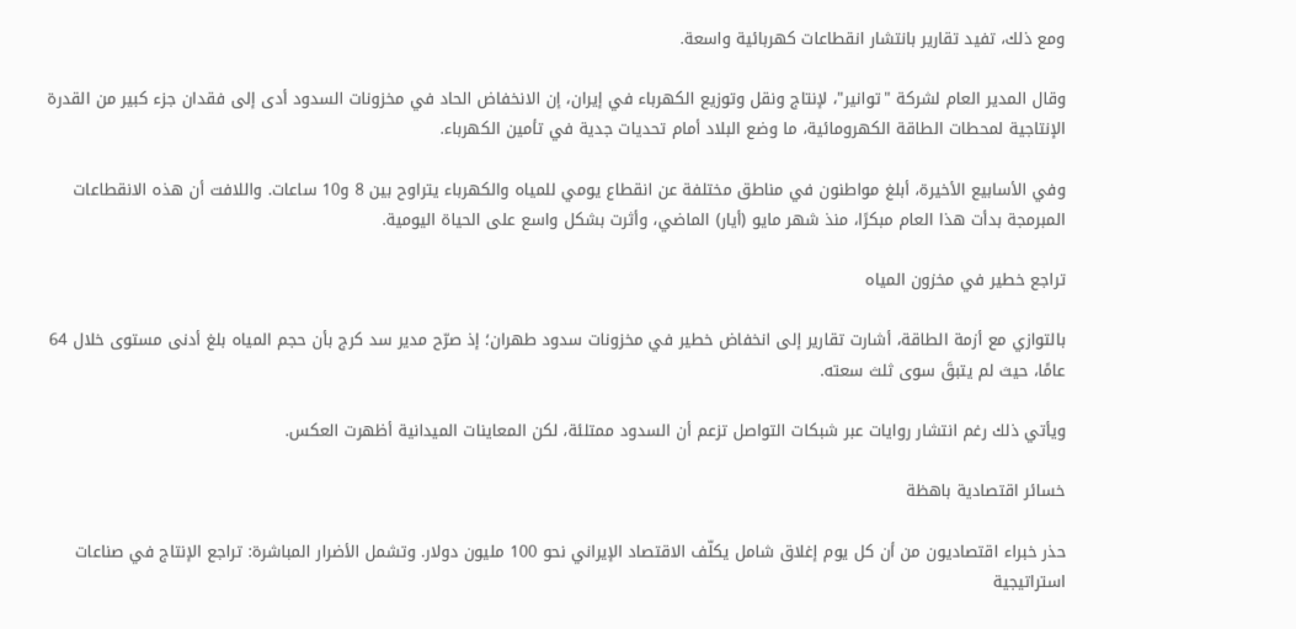ومع ذلك، تفيد تقارير بانتشار انقطاعات كهربائية واسعة.

وقال المدير العام لشركة "توانير"، لإنتاج ونقل وتوزيع الكهرباء في إيران، إن الانخفاض الحاد في مخزونات السدود أدى إلى فقدان جزء كبير من القدرة الإنتاجية لمحطات الطاقة الكهرومائية، ما وضع البلاد أمام تحديات جدية في تأمين الكهرباء.

وفي الأسابيع الأخيرة، أبلغ مواطنون في مناطق مختلفة عن انقطاع يومي للمياه والكهرباء يتراوح بين 8 و10 ساعات. واللافت أن هذه الانقطاعات المبرمجة بدأت هذا العام مبكرًا، منذ شهر مايو (أيار) الماضي، وأثرت بشكل واسع على الحياة اليومية.

تراجع خطير في مخزون المياه

بالتوازي مع أزمة الطاقة، أشارت تقارير إلى انخفاض خطير في مخزونات سدود طهران؛ إذ صرّح مدير سد كرج بأن حجم المياه بلغ أدنى مستوى خلال 64 عامًا، حيث لم يتبقَ سوى ثلث سعته.

ويأتي ذلك رغم انتشار روايات عبر شبكات التواصل تزعم أن السدود ممتلئة، لكن المعاينات الميدانية أظهرت العكس.

خسائر اقتصادية باهظة

حذر خبراء اقتصاديون من أن كل يوم إغلاق شامل يكلّف الاقتصاد الإيراني نحو 100 مليون دولار. وتشمل الأضرار المباشرة: تراجع الإنتاج في صناعات استراتيجية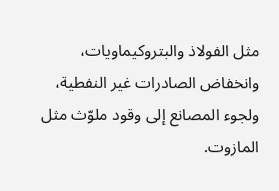مثل الفولاذ والبتروكيماويات، وانخفاض الصادرات غير النفطية، ولجوء المصانع إلى وقود ملوّث مثل المازوت.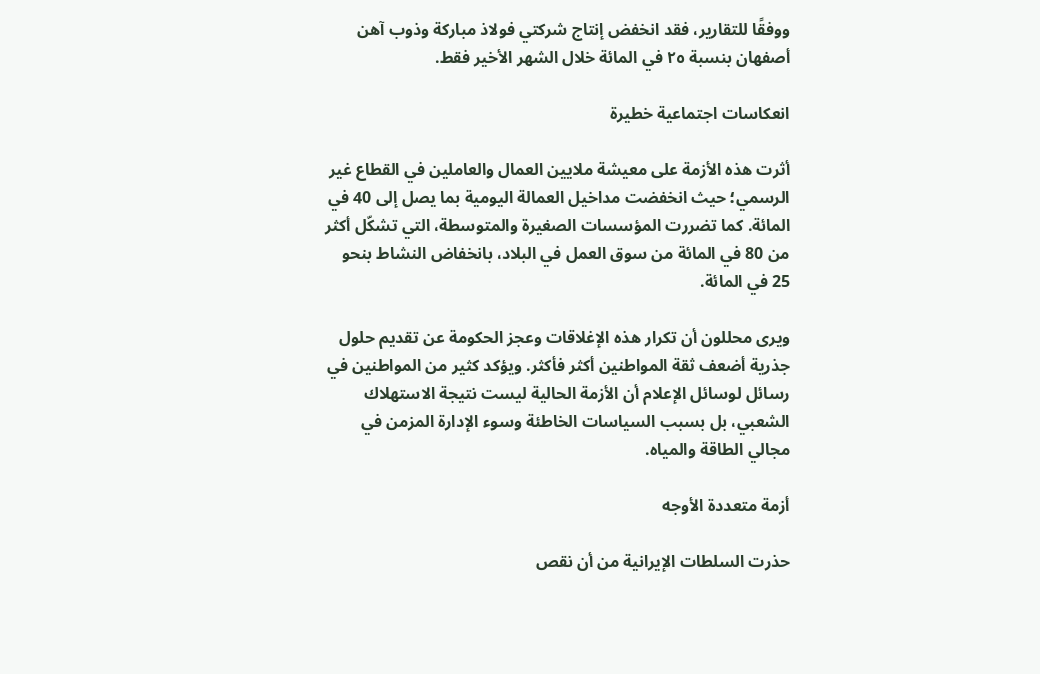ووفقًا للتقارير، فقد انخفض إنتاج شركتي فولاذ مباركة وذوب ‌آهن أصفهان بنسبة ٢٥ في المائة خلال الشهر الأخير فقط.

انعكاسات اجتماعية خطيرة

أثرت هذه الأزمة على معيشة ملايين العمال والعاملين في القطاع غير الرسمي؛ حيث انخفضت مداخيل العمالة اليومية بما يصل إلى 40 في المائة. كما تضررت المؤسسات الصغيرة والمتوسطة، التي تشكّل أكثر من 80 في المائة من سوق العمل في البلاد، بانخفاض النشاط بنحو 25 في المائة.

ويرى محللون أن تكرار هذه الإغلاقات وعجز الحكومة عن تقديم حلول جذرية أضعف ثقة المواطنين أكثر فأكثر. ويؤكد كثير من المواطنين في رسائل لوسائل الإعلام أن الأزمة الحالية ليست نتيجة الاستهلاك الشعبي، بل بسبب السياسات الخاطئة وسوء الإدارة المزمن في مجالي الطاقة والمياه.

أزمة متعددة الأوجه

حذرت السلطات الإيرانية من أن نقص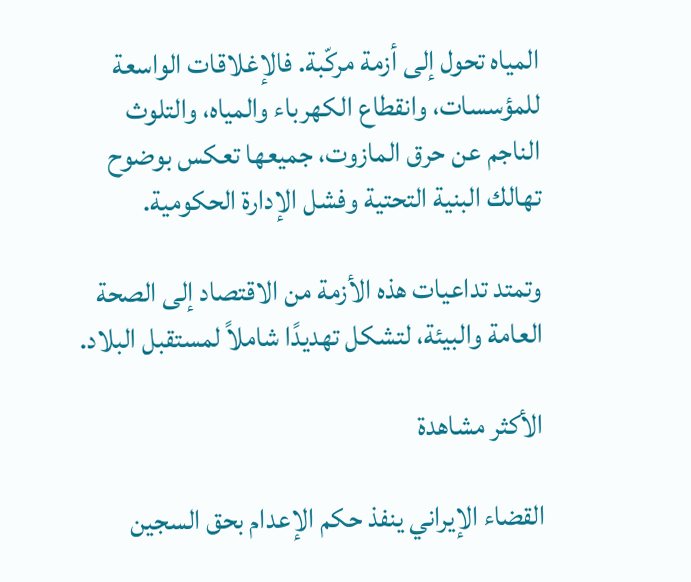المياه تحول إلى أزمة مركّبة. فالإغلاقات الواسعة للمؤسسات، وانقطاع الكهرباء والمياه، والتلوث الناجم عن حرق المازوت، جميعها تعكس بوضوح تهالك البنية التحتية وفشل الإدارة الحكومية.

وتمتد تداعيات هذه الأزمة من الاقتصاد إلى الصحة العامة والبيئة، لتشكل تهديدًا شاملاً لمستقبل البلاد.

الأكثر مشاهدة

القضاء الإيراني ينفذ حكم الإعدام بحق السجين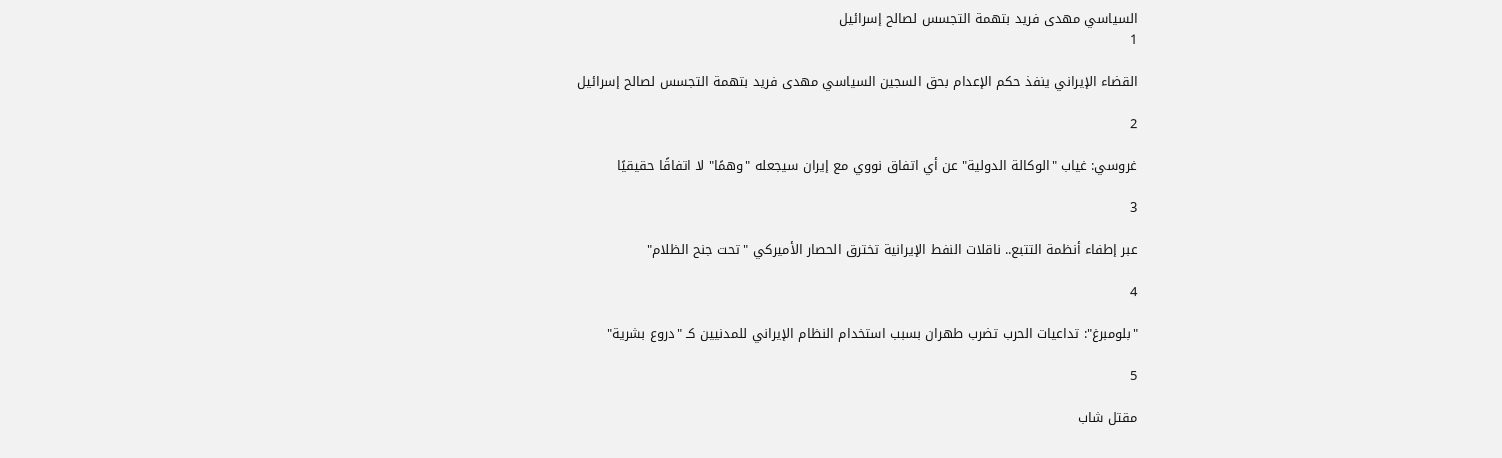السياسي مهدی فريد بتهمة التجسس لصالح إسرائيل
1

القضاء الإيراني ينفذ حكم الإعدام بحق السجين السياسي مهدی فريد بتهمة التجسس لصالح إسرائيل

2

غروسي: غياب "الوكالة الدولية" عن أي اتفاق نووي مع إيران سيجعله "وهمًا" لا اتفاقًا حقيقيًا

3

عبر إطفاء أنظمة التتبع.. ناقلات النفط الإيرانية تخترق الحصار الأميركي "تحت جنح الظلام"

4

"بلومبرغ": تداعيات الحرب تضرب طهران بسبب استخدام النظام الإيراني للمدنيين كـ "دروع بشرية"

5

مقتل شاب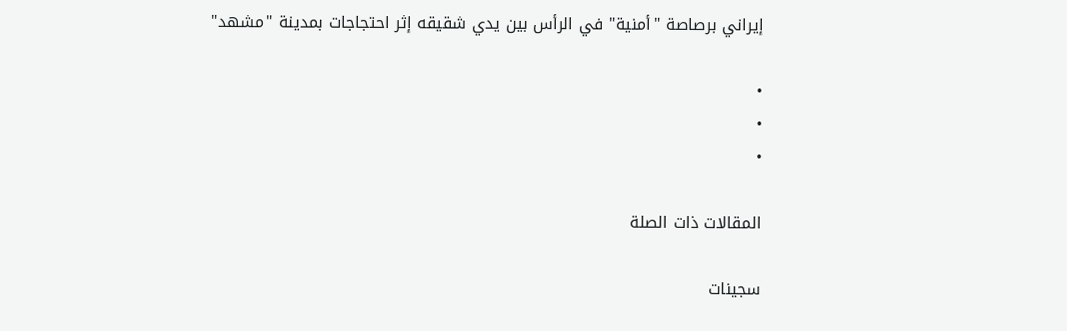إيراني برصاصة "أمنية" في الرأس بين يدي شقيقه إثر احتجاجات بمدينة "مشهد"

•
•
•

المقالات ذات الصلة

سجينات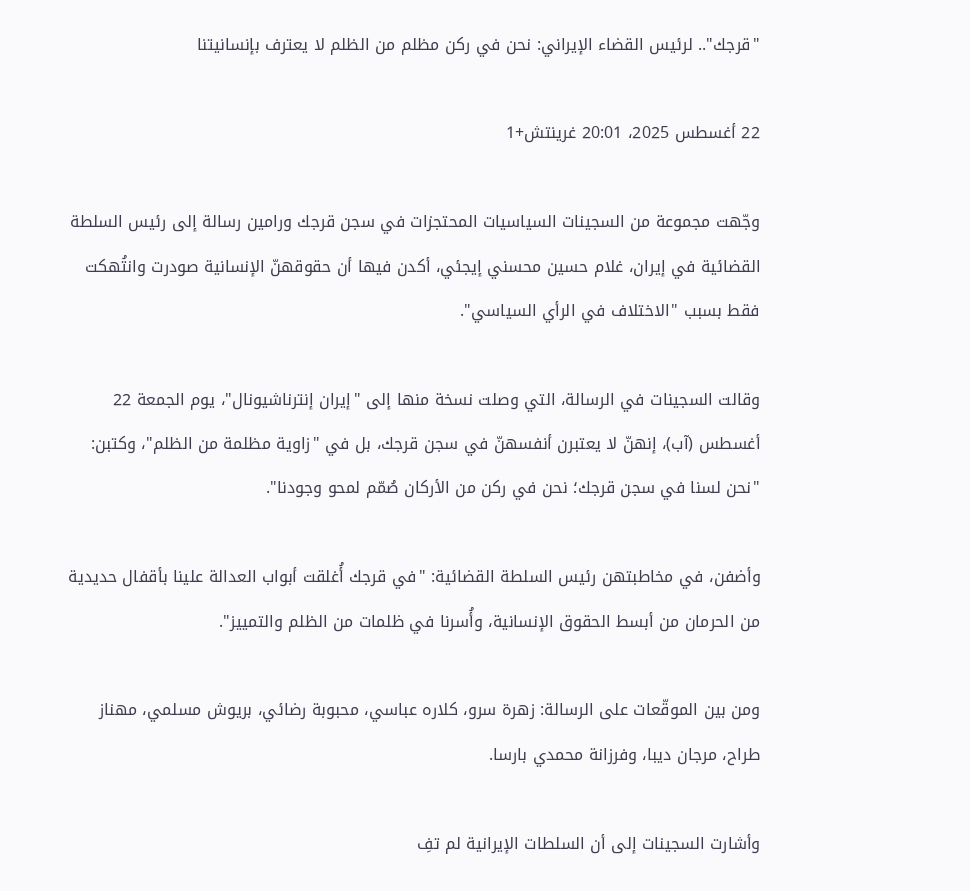"قرجك".. لرئيس القضاء الإيراني: نحن في ركن مظلم من الظلم لا يعترف بإنسانيتنا

22 أغسطس 2025، 20:01 غرينتش+1

وجّهت مجموعة من السجينات السياسيات المحتجزات في سجن قرجك ورامين رسالة إلى رئيس السلطة القضائية في إيران، غلام حسين محسني إيجئي، أكدن فيها أن حقوقهنّ الإنسانية صودرت وانتُهكت فقط بسبب "الاختلاف في الرأي السياسي".

وقالت السجينات في الرسالة، التي وصلت نسخة منها إلى "إيران إنترناشيونال"، يوم الجمعة 22 أغسطس (آب)، إنهنّ لا يعتبرن أنفسهنّ في سجن قرجك، بل في "زاوية مظلمة من الظلم"، وكتبن: "نحن لسنا في سجن قرجك؛ نحن في ركن من الأركان صُمّم لمحو وجودنا".

وأضفن، في مخاطبتهن رئيس السلطة القضائية: "في قرجك أُغلقت أبواب العدالة علينا بأقفال حديدية من الحرمان من أبسط الحقوق الإنسانية، وأُسرنا في ظلمات من الظلم والتمييز".

ومن بين الموقّعات على الرسالة: زهرة سرو، كلاره عباسي، محبوبة رضائي، بريوش مسلمي، مهناز طراح، مرجان ديبا، وفرزانة محمدي بارسا.

وأشارت السجينات إلى أن السلطات الإيرانية لم تفِ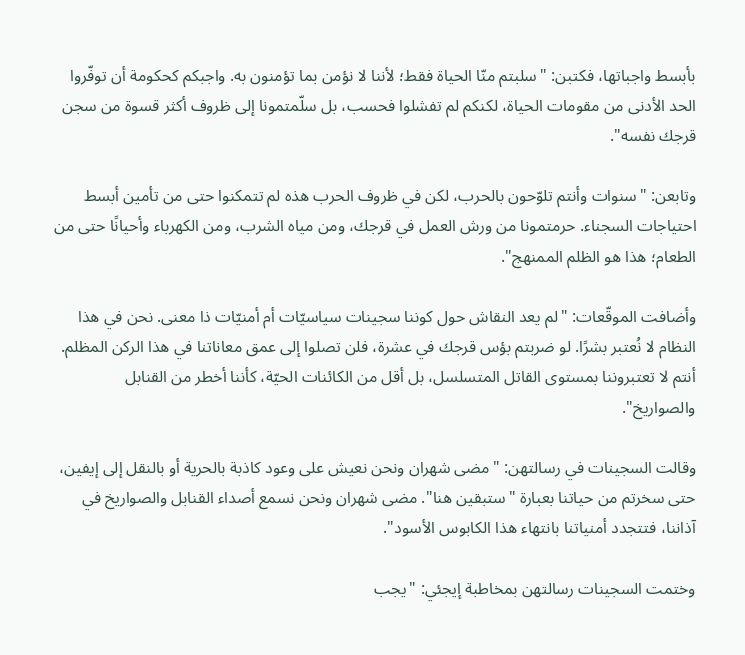بأبسط واجباتها، فكتبن: "سلبتم منّا الحياة فقط؛ لأننا لا نؤمن بما تؤمنون به. واجبكم كحكومة أن توفّروا الحد الأدنى من مقومات الحياة، لكنكم لم تفشلوا فحسب، بل سلّمتمونا إلى ظروف أكثر قسوة من سجن قرجك نفسه".

وتابعن: "سنوات وأنتم تلوّحون بالحرب، لكن في ظروف الحرب هذه لم تتمكنوا حتى من تأمين أبسط احتياجات السجناء. حرمتمونا من ورش العمل في قرجك، ومن مياه الشرب، ومن الكهرباء وأحيانًا حتى من الطعام؛ هذا هو الظلم الممنهج".

وأضافت الموقّعات: "لم يعد النقاش حول كوننا سجينات سياسيّات أم أمنيّات ذا معنى. نحن في هذا النظام لا نُعتبر بشرًا. لو ضربتم بؤس قرجك في عشرة، فلن تصلوا إلى عمق معاناتنا في هذا الركن المظلم. أنتم لا تعتبروننا بمستوى القاتل المتسلسل، بل أقل من الكائنات الحيّة، كأننا أخطر من القنابل والصواريخ".

وقالت السجينات في رسالتهن: "مضى شهران ونحن نعيش على وعود كاذبة بالحرية أو بالنقل إلى إيفين، حتى سخرتم من حياتنا بعبارة "ستبقين هنا". مضى شهران ونحن نسمع أصداء القنابل والصواريخ في آذاننا، فتتجدد أمنياتنا بانتهاء هذا الكابوس الأسود".

وختمت السجينات رسالتهن بمخاطبة إيجئي: "يجب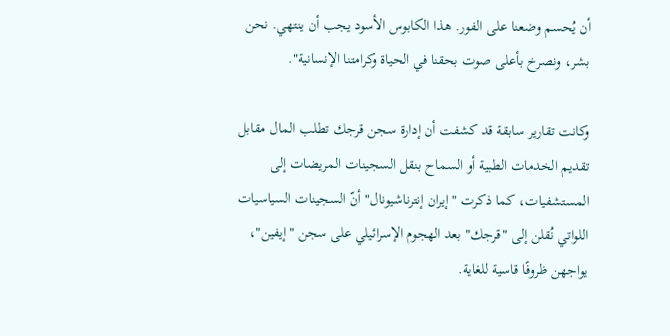أن يُحسم وضعنا على الفور. هذا الكابوس الأسود يجب أن ينتهي. نحن بشر، ونصرخ بأعلى صوت بحقنا في الحياة وكرامتنا الإنسانية".

وكانت تقارير سابقة قد كشفت أن إدارة سجن قرجك تطلب المال مقابل تقديم الخدمات الطبية أو السماح بنقل السجينات المريضات إلى المستشفيات، كما ذكرت "إيران إنترناشيونال" أنّ السجينات السياسيات اللواتي نُقلن إلى "قرجك" بعد الهجوم الإسرائيلي على سجن "إيفين"، يواجهن ظروفًا قاسية للغاية.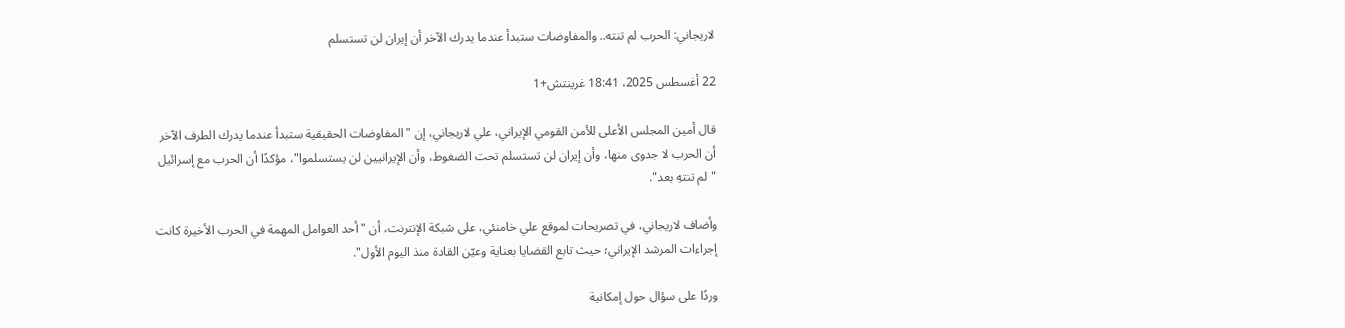لاريجاني: الحرب لم تنته.. والمفاوضات ستبدأ عندما يدرك الآخر أن إيران لن تستسلم

22 أغسطس 2025، 18:41 غرينتش+1

قال أمين المجلس الأعلى للأمن القومي الإيراني، علي لاريجاني، إن "المفاوضات الحقيقية ستبدأ عندما يدرك الطرف الآخر أن الحرب لا جدوى منها، وأن إيران لن تستسلم تحت الضغوط، وأن الإيرانيين لن يستسلموا"، مؤكدًا أن الحرب مع إسرائيل "لم تنتهِ بعد".

وأضاف لاريجاني، في تصريحات لموقع علي خامنئي، على شبكة الإنترنت، أن "أحد العوامل المهمة في الحرب الأخيرة كانت إجراءات المرشد الإيراني؛ حيث تابع القضايا بعناية وعيّن القادة منذ اليوم الأول".

وردًا على سؤال حول إمكانية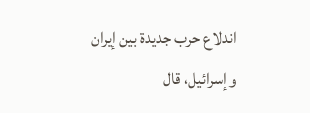اندلاع حرب جديدة بين إيران وإسرائيل، قال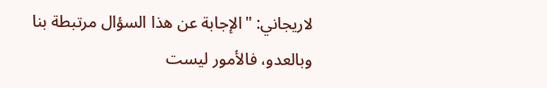لاريجاني: "الإجابة عن هذا السؤال مرتبطة بنا وبالعدو، فالأمور ليست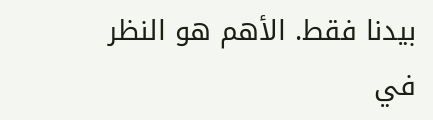بيدنا فقط. الأهم هو النظر في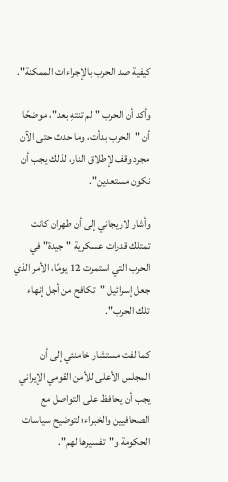كيفية صد الحرب بالإجراءات الممكنة".

وأكد أن الحرب "لم تنتهِ بعد"، موضحًا أن "الحرب بدأت، وما حدث حتى الآن مجرد وقف لإطلاق النار، لذلك يجب أن نكون مستعدين".

وأشار لاريجاني إلى أن طهران كانت تمتلك قدرات عسكرية "جيدة" في الحرب التي استمرت 12 يومًا، الأمر الذي جعل إسرائيل "تكافح من أجل إنهاء تلك الحرب".

كما لفت مستشار خامنئي إلى أن المجلس الأعلى للأمن القومي الإيراني يجب أن يحافظ على التواصل مع الصحافيين والخبراء؛ لتوضيح سياسات الحكومة و"تفسيرها لهم".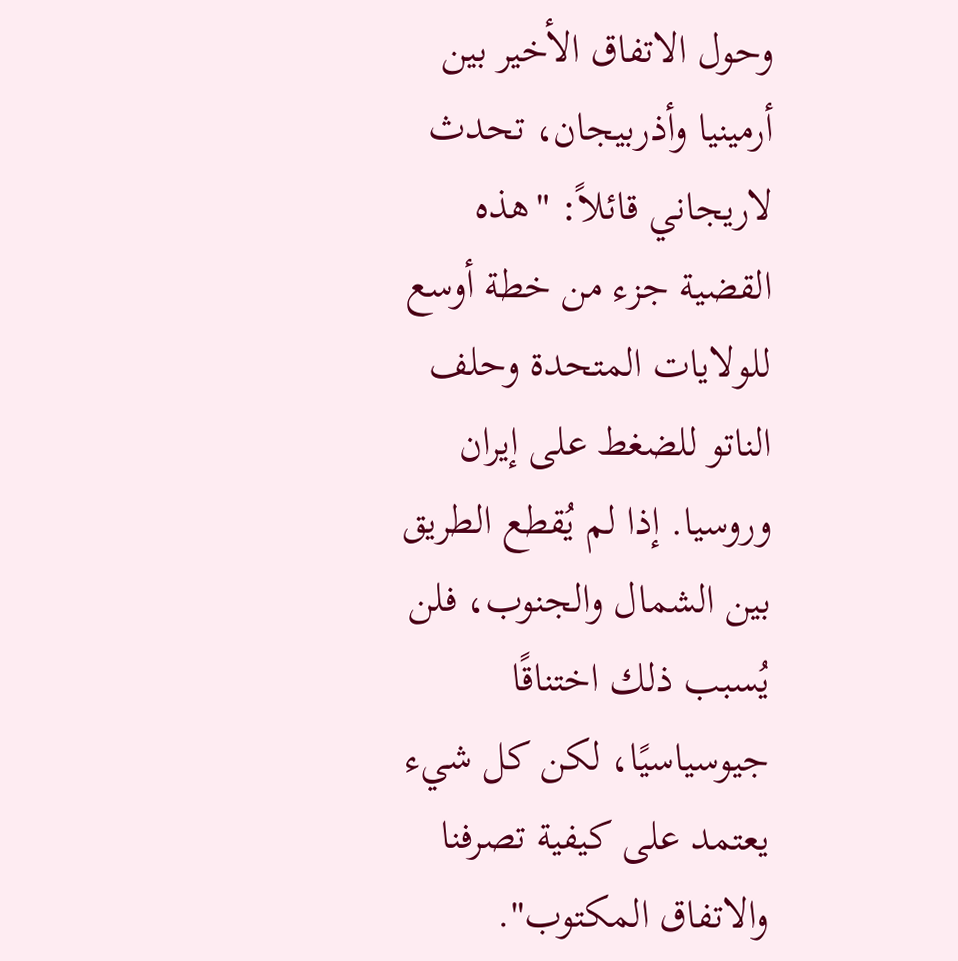وحول الاتفاق الأخير بين أرمينيا وأذربيجان، تحدث لاريجاني قائلاً: "هذه القضية جزء من خطة أوسع للولايات المتحدة وحلف الناتو للضغط على إيران وروسيا. إذا لم يُقطع الطريق بين الشمال والجنوب، فلن يُسبب ذلك اختناقًا جيوسياسيًا، لكن كل شيء يعتمد على كيفية تصرفنا والاتفاق المكتوب".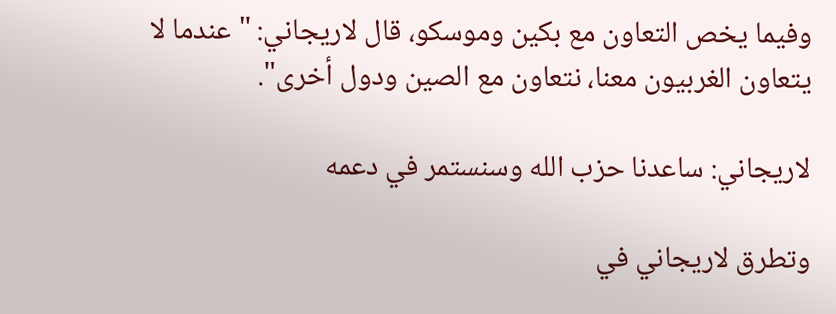وفيما يخص التعاون مع بكين وموسكو، قال لاريجاني: "عندما لا يتعاون الغربيون معنا، نتعاون مع الصين ودول أخرى".

لاريجاني: ساعدنا حزب الله وسنستمر في دعمه

وتطرق لاريجاني في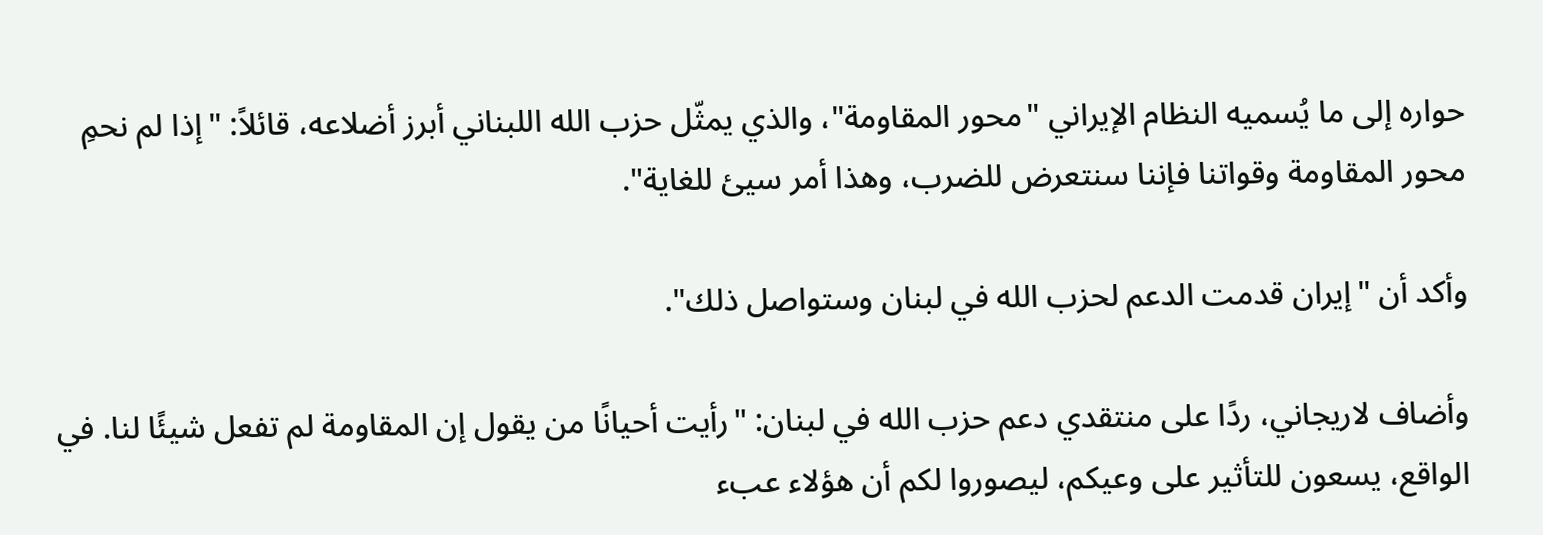حواره إلى ما يُسميه النظام الإيراني "محور المقاومة"، والذي يمثّل حزب الله اللبناني أبرز أضلاعه، قائلاً: "إذا لم نحمِ محور المقاومة وقواتنا فإننا سنتعرض للضرب، وهذا أمر سيئ للغاية".

وأكد أن "إيران قدمت الدعم لحزب الله في لبنان وستواصل ذلك".

وأضاف لاريجاني، ردًا على منتقدي دعم حزب الله في لبنان: "رأيت أحيانًا من يقول إن المقاومة لم تفعل شيئًا لنا. في الواقع، يسعون للتأثير على وعيكم، ليصوروا لكم أن هؤلاء عبء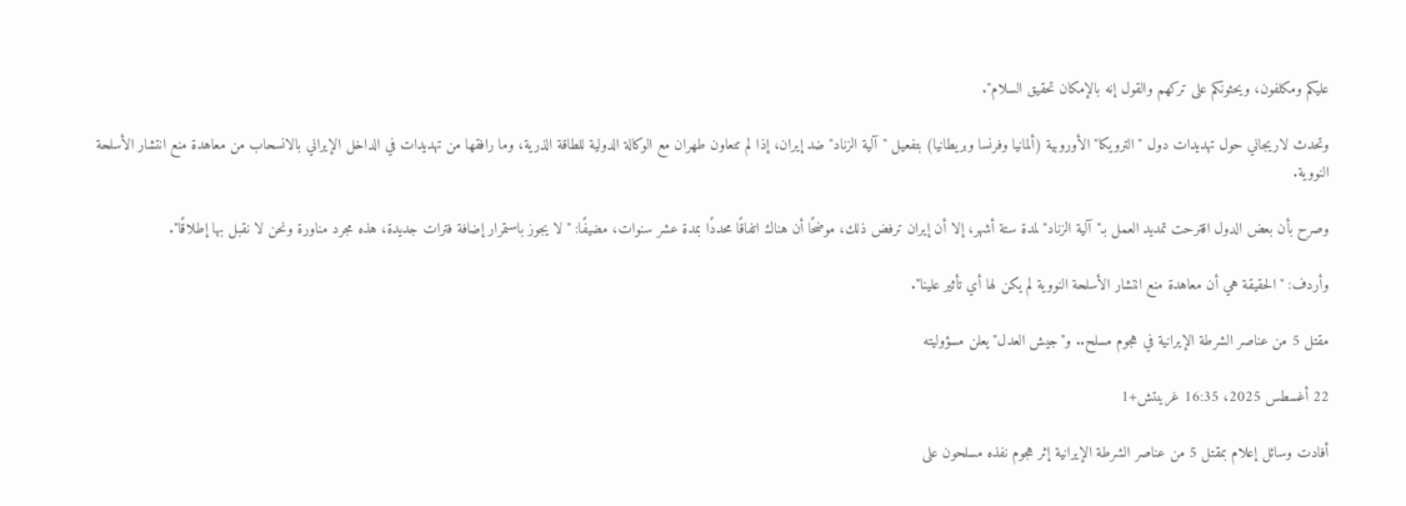عليكم ومكلفون، ويحثونكم على تركهم والقول إنه بالإمكان تحقيق السلام".

وتحدث لاريجاني حول تهديدات دول "الترويكا" الأوروبية (ألمانيا وفرنسا وبريطانيا) بتفعيل "آلية الزناد" ضد إيران، إذا لم تتعاون طهران مع الوكالة الدولية للطاقة الذرية، وما رافقها من تهديدات في الداخل الإيراني بالانسحاب من معاهدة منع انتشار الأسلحة النووية.

وصرح بأن بعض الدول اقترحت تمديد العمل بـ"آلية الزناد" لمدة ستة أشهر، إلا أن إيران ترفض ذلك، موضحًا أن هناك اتفاقًا محددًا بمدة عشر سنوات، مضيفًا: "لا يجوز باستمرار إضافة فترات جديدة، هذه مجرد مناورة ونحن لا نقبل بها إطلاقًا".

وأردف: "الحقيقة هي أن معاهدة منع انتشار الأسلحة النووية لم يكن لها أي تأثير علينا".

مقتل 5 من عناصر الشرطة الإيرانية في هجوم مسلح.. و"جيش العدل" يعلن مسؤوليته

22 أغسطس 2025، 16:35 غرينتش+1

أفادت وسائل إعلام بمقتل 5 من عناصر الشرطة الإيرانية إثر هجوم نفذه مسلحون على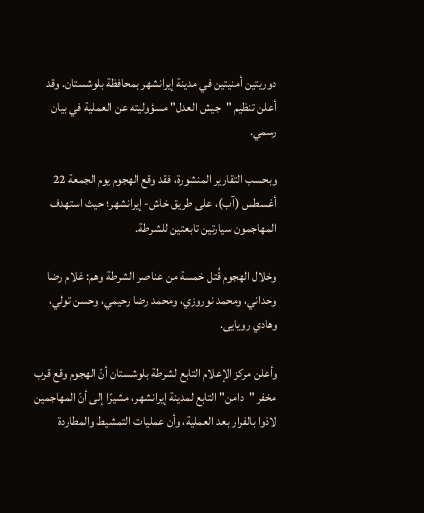دوريتين أمنيتين في مدينة إيرانشهر بمحافظة بلوشستان. وقد أعلن تنظيم "جيش العدل" مسؤوليته عن العملية في بيان رسمي.

وبحسب التقارير المنشورة، فقد وقع الهجوم يوم الجمعة 22 أغسطس (آب)، على طريق خاش- إيرانشهر؛ حيث استهدف المهاجمون سيارتين تابعتين للشرطة.

وخلال الهجوم قُتل خمسة من عناصر الشرطة وهم: غلام رضا وحداني، ومحمد نوروزي، ومحمد رضا رحيمي، وحسن تولي، وهادي رویایی.

وأعلن مركز الإعلام التابع لشرطة بلوشستان أنّ الهجوم وقع قرب مخفر "دامن" التابع لمدينة إيرانشهر، مشيرًا إلى أنّ المهاجمين لاذوا بالفرار بعد العملية، وأن عمليات التمشيط والمطاردة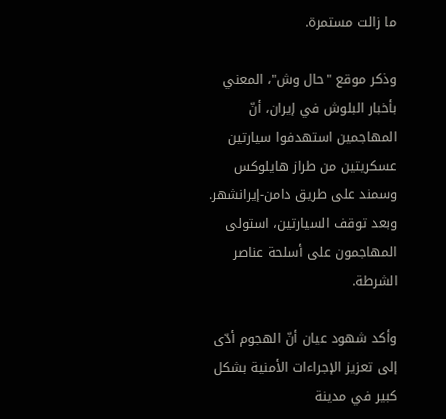ما زالت مستمرة.

وذكر موقع "حال ‌وش"، المعني بأخبار البلوش في إيران، أنّ المهاجمين استهدفوا سيارتين عسكريتين من طراز هايلوكس وسمند على طريق دامن-إيرانشهر. وبعد توقف السيارتين، استولى المهاجمون على أسلحة عناصر الشرطة.

وأكد شهود عيان أنّ الهجوم أدّى إلى تعزيز الإجراءات الأمنية بشكل كبير في مدينة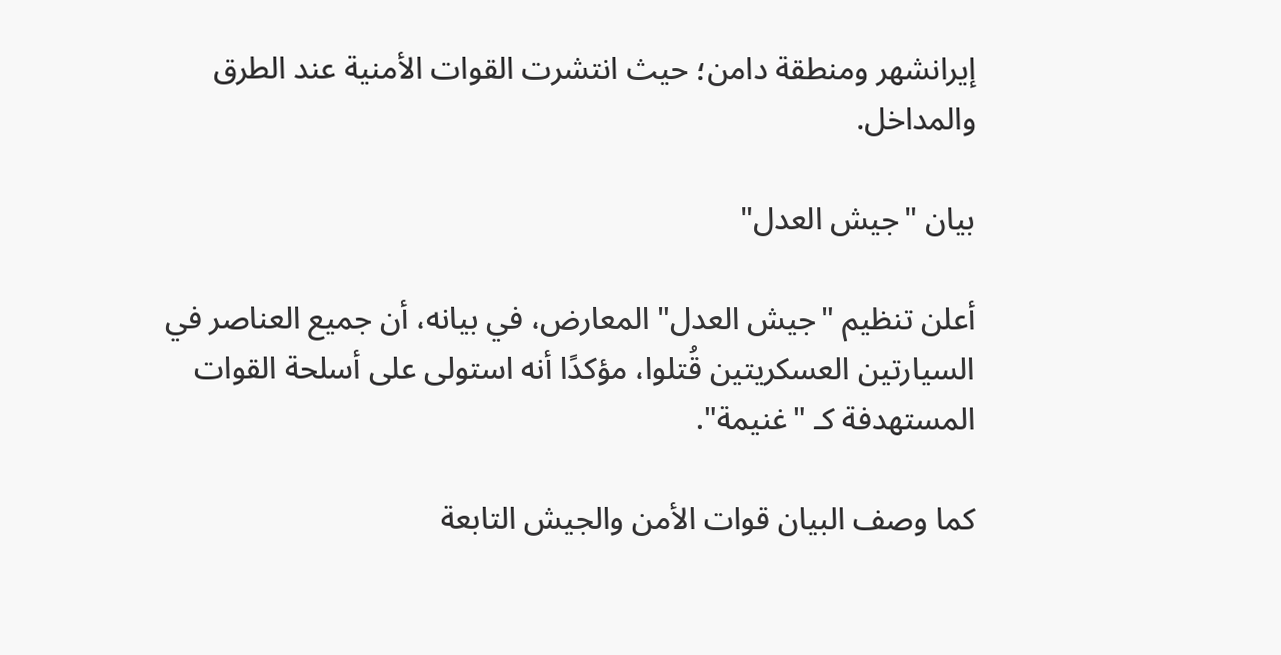إيرانشهر ومنطقة دامن؛ حيث انتشرت القوات الأمنية عند الطرق والمداخل.

بيان "جيش العدل"

أعلن تنظيم "جيش العدل" المعارض، في بيانه، أن جميع العناصر في السيارتين العسكريتين قُتلوا، مؤكدًا أنه استولى على أسلحة القوات المستهدفة كـ "غنيمة".

كما وصف البيان قوات الأمن والجيش التابعة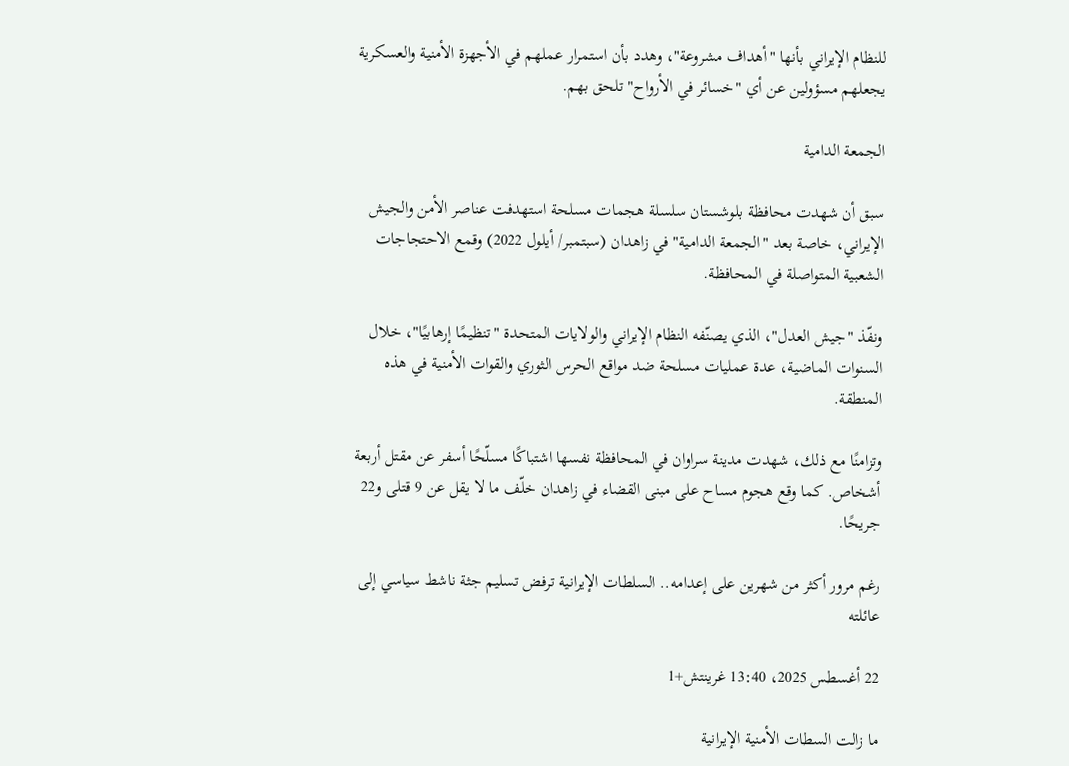للنظام الإيراني بأنها "أهداف مشروعة"، وهدد بأن استمرار عملهم في الأجهزة الأمنية والعسكرية يجعلهم مسؤولين عن أي "خسائر في الأرواح" تلحق بهم.

الجمعة الدامية

سبق أن شهدت محافظة بلوشستان سلسلة هجمات مسلحة استهدفت عناصر الأمن والجيش الإيراني، خاصة بعد "الجمعة الدامية" في زاهدان (سبتمبر/ أيلول 2022) وقمع الاحتجاجات الشعبية المتواصلة في المحافظة.

ونفّذ "جيش العدل"، الذي يصنّفه النظام الإيراني والولايات المتحدة "تنظيمًا إرهابيًا"، خلال السنوات الماضية، عدة عمليات مسلحة ضد مواقع الحرس الثوري والقوات الأمنية في هذه المنطقة.

وتزامنًا مع ذلك، شهدت مدينة سراوان في المحافظة نفسها اشتباكًا مسلّحًا أسفر عن مقتل أربعة أشخاص. كما وقع هجوم مساح على مبنى القضاء في زاهدان خلّف ما لا يقل عن 9 قتلى و22 جريحًا.

رغم مرور أكثر من شهرين على إعدامه.. السلطات الإيرانية ترفض تسليم جثة ناشط سياسي إلى عائلته

22 أغسطس 2025، 13:40 غرينتش+1

ما زالت السطات الأمنية الإيرانية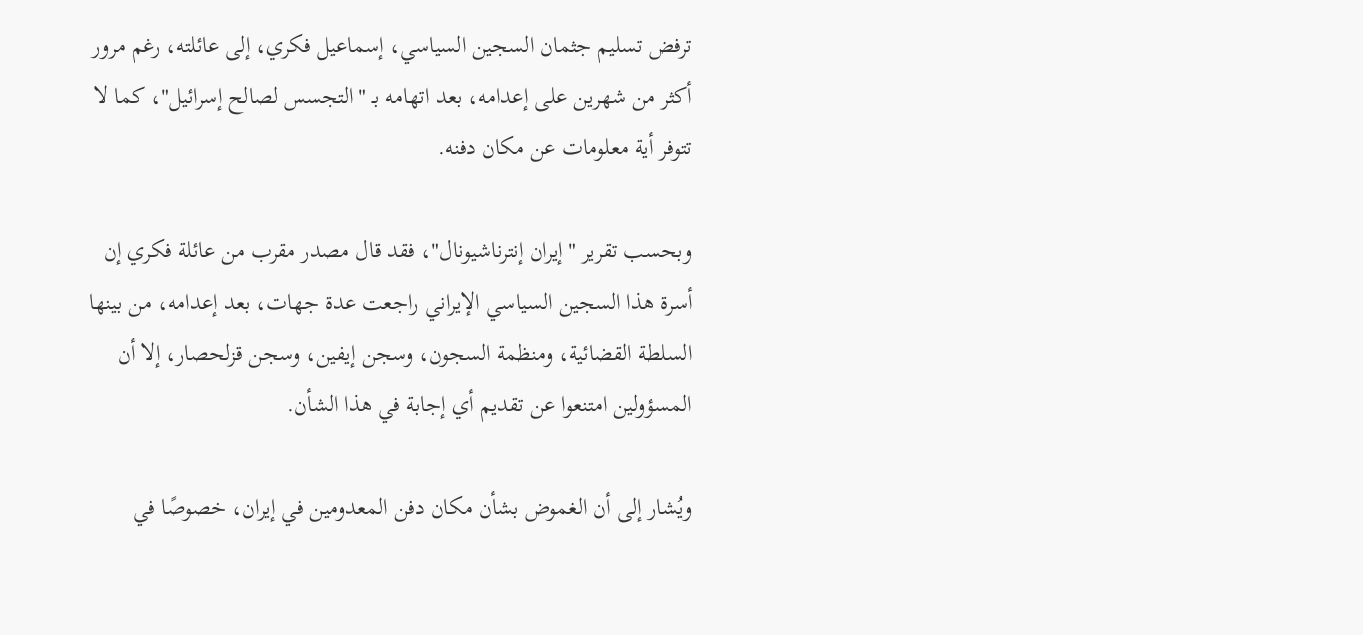ترفض تسليم جثمان السجين السياسي، إسماعيل فكري، إلى عائلته، رغم مرور أكثر من شهرين على إعدامه، بعد اتهامه بـ "التجسس لصالح إسرائيل"، كما لا تتوفر أية معلومات عن مكان دفنه.

وبحسب تقرير "إيران إنترناشيونال"، فقد قال مصدر مقرب من عائلة فكري إن أسرة هذا السجين السياسي الإيراني راجعت عدة جهات، بعد إعدامه، من بينها السلطة القضائية، ومنظمة السجون، وسجن إيفين، وسجن قزلحصار، إلا أن المسؤولين امتنعوا عن تقديم أي إجابة في هذا الشأن.

ويُشار إلى أن الغموض بشأن مكان دفن المعدومين في إيران، خصوصًا في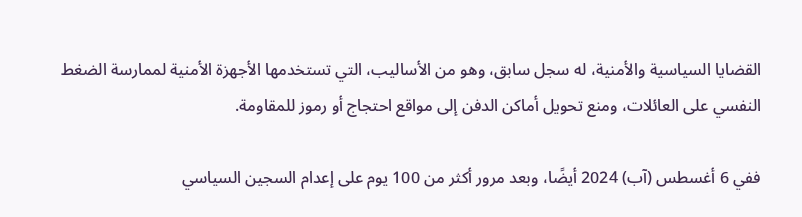القضايا السياسية والأمنية، له سجل سابق، وهو من الأساليب، التي تستخدمها الأجهزة الأمنية لممارسة الضغط النفسي على العائلات، ومنع تحويل أماكن الدفن إلى مواقع احتجاج أو رموز للمقاومة.

ففي 6 أغسطس (آب) 2024 أيضًا، وبعد مرور أكثر من 100 يوم على إعدام السجين السياسي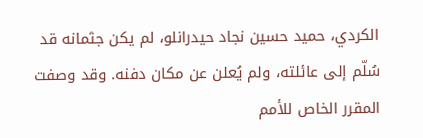الكردي، حميد حسين ‌نجاد حيدرانلو، لم يكن جثمانه قد سُلّم إلى عائلته، ولم يُعلن عن مكان دفنه. وقد وصفت المقرر الخاص للأمم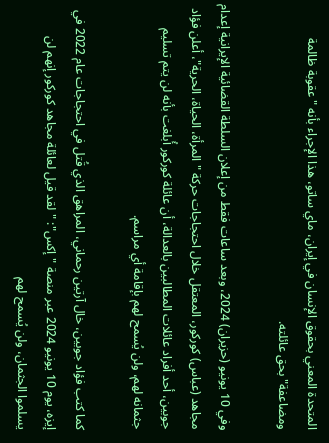المتحدة المعني بحقوق الإنسان في إيران، ماي ساتو، هذا الإجراء بأنه "عقوبة ظالمة ومضاعفة" بحق عائلته.

وفي 10 يونيو (حزيران) 2024، وبعد ساعات فقط من إعلان السلطة القضائية الإيرانية إعدام مجاهد (عباس) كوركور، المعتقل خلال احتجاجات حركة "المرأة، الحياة، الحرية"، أعلن فؤاد جوبين، أحد أفراد عائلات المطالبين بالعدالة، أن عائلة كوركور أُبلغت بأنه لن يتم تسليم جثمانه لهم، ولن يُسمح لهم بإقامة أي مراسم.

كما كتب فؤاد جوبين، خال آرتين رحماني، المراهق الذي قُتل في احتجاجات عام 2022 في إيزه، يوم 10 يونيو 2024 عبر منصة "إكس": "لقد قيل لعائلة مجاهد كوركور إنهم لن يسلموا الجثمان، ولن يُسمح لهم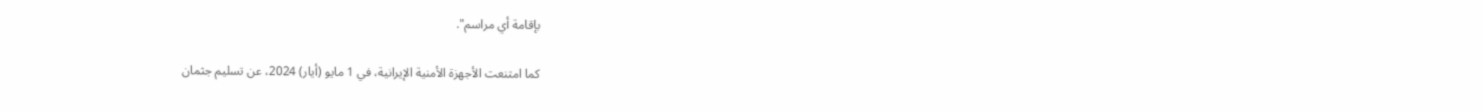بإقامة أي مراسم".

كما امتنعت الأجهزة الأمنية الإيرانية، في 1 مايو (أيار) 2024، عن تسليم جثمان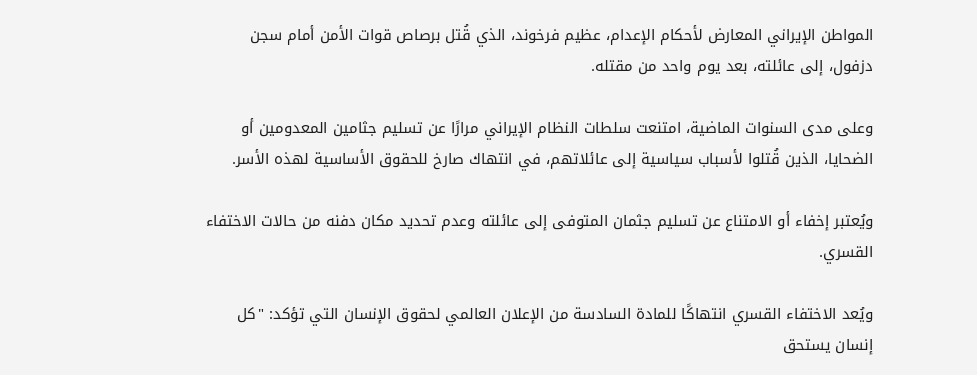المواطن الإيراني المعارض لأحكام الإعدام، عظيم فرخوند، الذي قُتل برصاص قوات الأمن أمام سجن دزفول، إلى عائلته، بعد يوم واحد من مقتله.

وعلى مدى السنوات الماضية، امتنعت سلطات النظام الإيراني مرارًا عن تسليم جثامين المعدومين أو الضحايا، الذين قُتلوا لأسباب سياسية إلى عائلاتهم، في انتهاك صارخ للحقوق الأساسية لهذه الأسر.

ويُعتبر إخفاء أو الامتناع عن تسليم جثمان المتوفى إلى عائلته وعدم تحديد مكان دفنه من حالات الاختفاء القسري.

ويُعد الاختفاء القسري انتهاكًا للمادة السادسة من الإعلان العالمي لحقوق الإنسان التي تؤكد: "كل إنسان يستحق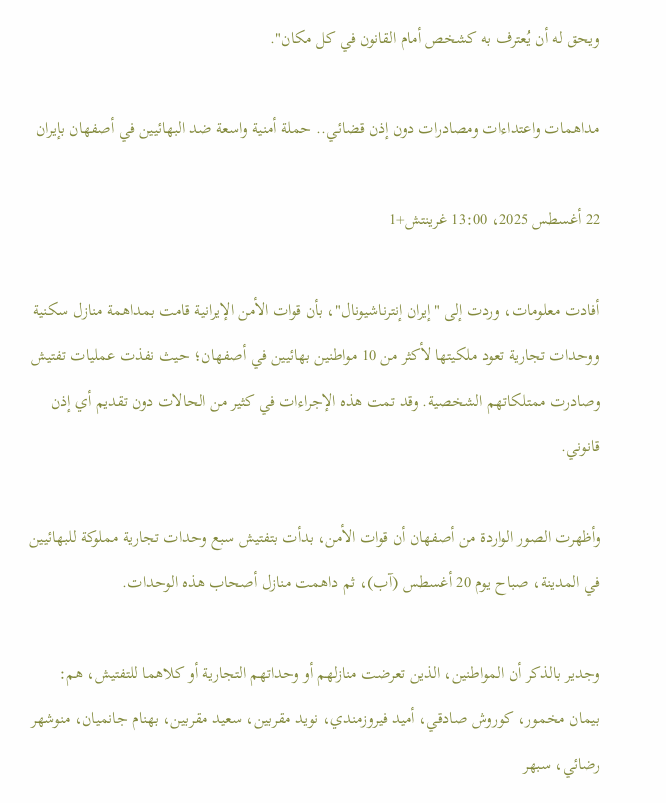ويحق له أن يُعترف به كشخص أمام القانون في كل مكان".

مداهمات واعتداءات ومصادرات دون إذن قضائي.. حملة أمنية واسعة ضد البهائيين في أصفهان بإيران

22 أغسطس 2025، 13:00 غرينتش+1

أفادت معلومات، وردت إلى "إيران إنترناشيونال"، بأن قوات الأمن الإيرانية قامت بمداهمة منازل سكنية ووحدات تجارية تعود ملكيتها لأكثر من 10 مواطنين بهائيين في أصفهان؛ حيث نفذت عمليات تفتيش وصادرت ممتلكاتهم الشخصية. وقد تمت هذه الإجراءات في كثير من الحالات دون تقديم أي إذن قانوني.

وأظهرت الصور الواردة من أصفهان أن قوات الأمن، بدأت بتفتيش سبع وحدات تجارية مملوكة للبهائيين في المدينة، صباح يوم 20 أغسطس (آب)، ثم داهمت منازل أصحاب هذه الوحدات.

وجدير بالذكر أن المواطنين، الذين تعرضت منازلهم أو وحداتهم التجارية أو كلاهما للتفتيش، هم: بيمان مخمور، كوروش صادقي، أميد فيروزمندي، نويد مقربين، سعيد مقربين، بهنام جانميان، منوشهر رضائي، سبهر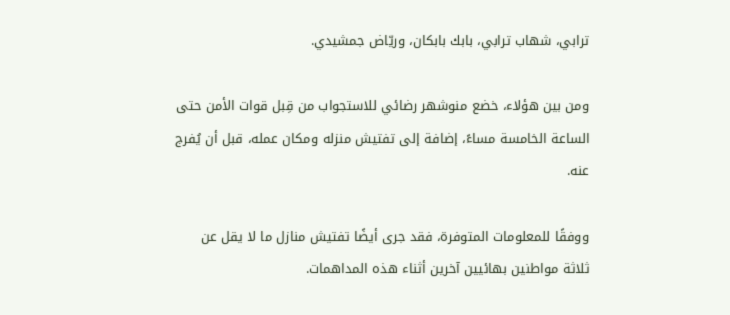ترابي، شهاب ترابي، بابك بابكان، وريّاض جمشيدي.

ومن بين هؤلاء، خضع منوشهر رضائي للاستجواب من قِبل قوات الأمن حتى الساعة الخامسة مساءً، إضافة إلى تفتيش منزله ومكان عمله، قبل أن يُفرج عنه.

ووفقًا للمعلومات المتوفرة، فقد جرى أيضًا تفتيش منازل ما لا يقل عن ثلاثة مواطنين بهائيين آخرين أثناء هذه المداهمات.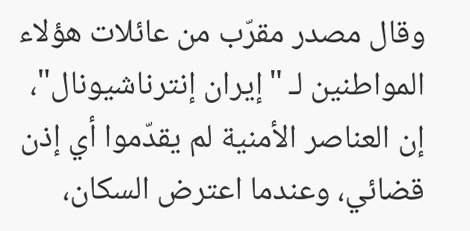وقال مصدر مقرّب من عائلات هؤلاء المواطنين لـ "إيران إنترناشيونال"، إن العناصر الأمنية لم يقدّموا أي إذن قضائي، وعندما اعترض السكان،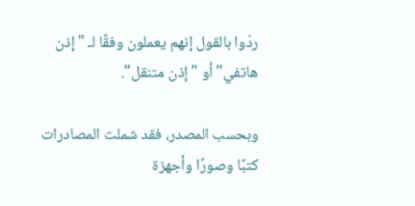ردّوا بالقول إنهم يعملون وفقًا لـ "إذن هاتفي" أو "إذن متنقل".

وبحسب المصدر، فقد شملت المصادرات كتبًا وصورًا وأجهزة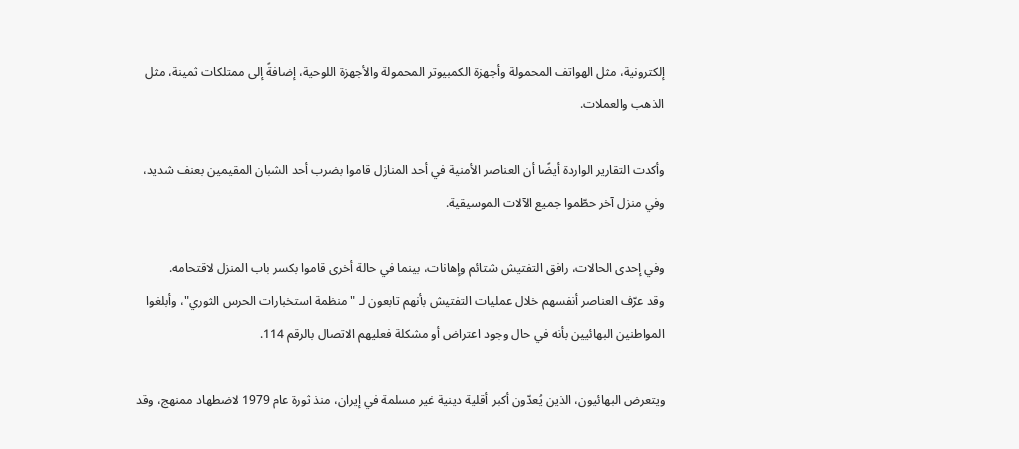إلكترونية، مثل الهواتف المحمولة وأجهزة الكمبيوتر المحمولة والأجهزة اللوحية، إضافةً إلى ممتلكات ثمينة، مثل الذهب والعملات.

وأكدت التقارير الواردة أيضًا أن العناصر الأمنية في أحد المنازل قاموا بضرب أحد الشبان المقيمين بعنف شديد، وفي منزل آخر حطّموا جميع الآلات الموسيقية.

وفي إحدى الحالات، رافق التفتيش شتائم وإهانات، بينما في حالة أخرى قاموا بكسر باب المنزل لاقتحامه.
وقد عرّف العناصر أنفسهم خلال عمليات التفتيش بأنهم تابعون لـ "منظمة استخبارات الحرس الثوري"، وأبلغوا المواطنين البهائيين بأنه في حال وجود اعتراض أو مشكلة فعليهم الاتصال بالرقم 114.

ويتعرض البهائيون، الذين يُعدّون أكبر أقلية دينية غير مسلمة في إيران، منذ ثورة عام 1979 لاضطهاد ممنهج، وقد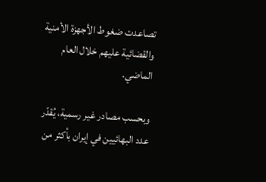تصاعدت ضغوط الأجهزة الأمنية والقضائية عليهم خلال العام الماضي.

وبحسب مصادر غير رسمية، يُقدّر عدد البهائيين في إيران بأكثر من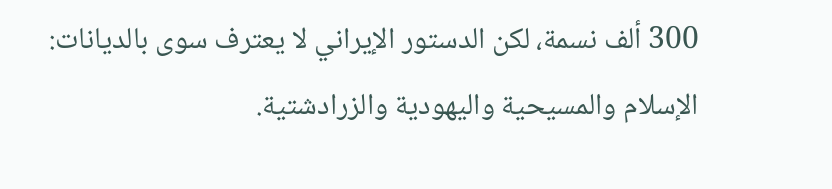300 ألف نسمة، لكن الدستور الإيراني لا يعترف سوى بالديانات: الإسلام والمسيحية واليهودية والزرادشتية.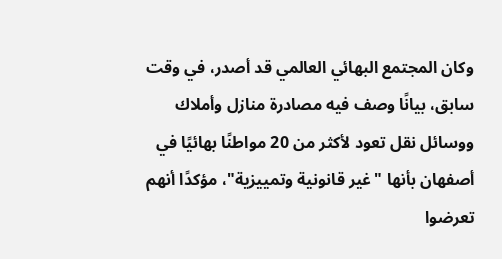وكان المجتمع البهائي العالمي قد أصدر، في وقت سابق، بيانًا وصف فيه مصادرة منازل وأملاك ووسائل نقل تعود لأكثر من 20 مواطنًا بهائيًا في أصفهان بأنها "غير قانونية وتمييزية"، مؤكدًا أنهم تعرضوا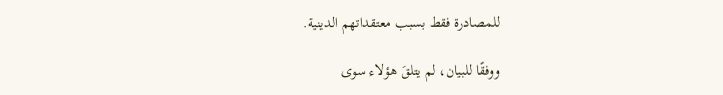للمصادرة فقط بسبب معتقداتهم الدينية.

ووفقًا للبيان، لم يتلقَ هؤلاء سوى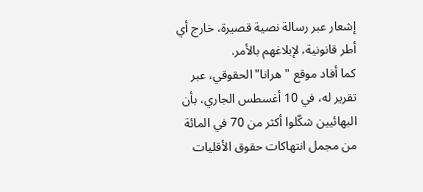إشعار عبر رسالة نصية قصيرة، خارج أي أطر قانونية، لإبلاغهم بالأمر.
كما أفاد موقع "هرانا" الحقوقي، عبر تقرير له، في 10 أغسطس الجاري، بأن البهائيين شكّلوا أكثر من 70 في المائة من مجمل انتهاكات حقوق الأقليات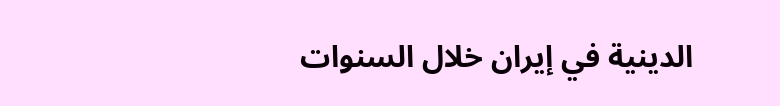الدينية في إيران خلال السنوات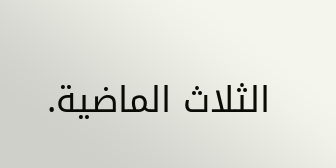الثلاث الماضية.